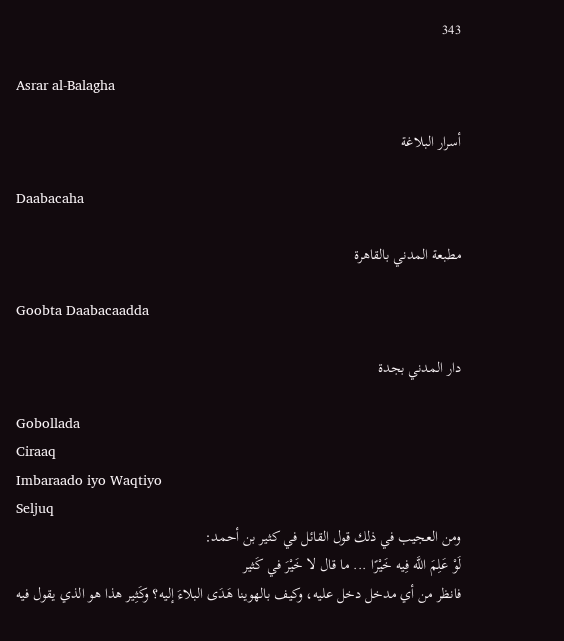343

Asrar al-Balagha

أسرار البلاغة

Daabacaha

مطبعة المدني بالقاهرة

Goobta Daabacaadda

دار المدني بجدة

Gobollada
Ciraaq
Imbaraado iyo Waqtiyo
Seljuq
ومن العجيب في ذلك قول القائل في كثير بن أحمد:
لَوْ عَلِمَ اللَّه فِيه خَيْرًا ... ما قال لا خَيْرَ في كَثير
فانظر من أي مدخل دخل عليه، وكيف بالهوينا هَدَى البلاءَ إليه؟ وكَثِير هذا هو الذي يقول فيه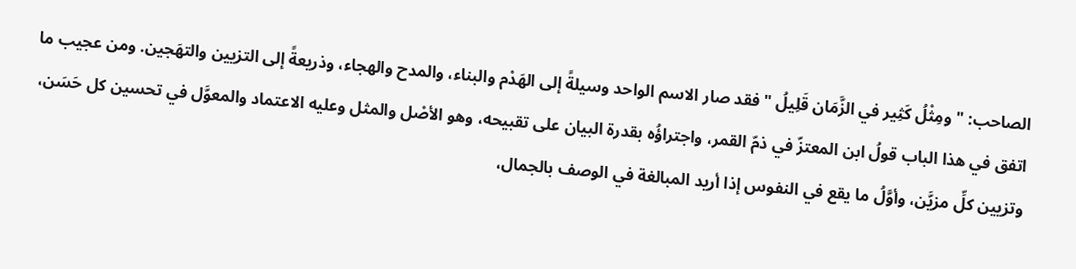الصاحب: " ومِثْلُ كَثِير في الزَّمَان قَلِيلُ " فقد صار الاسم الواحد وسيلةً إلى الهَدْم والبناء، والمدح والهجاء، وذريعةً إلى التزيين والتهَجين. ومن عجيب ما اتفق في هذا الباب قولُ ابن المعتزّ في ذمّ القمر، واجتراؤُه بقدرة البيان على تقبيحه، وهو الأصْل والمثل وعليه الاعتماد والمعوَّل في تحسين كل حَسَن، وتزيين كلِّ مزيَّن، وأوَّلُ ما يقع في النفوس إذا أريد المبالغة في الوصف بالجمال،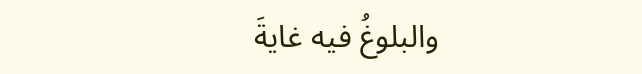والبلوغُ فيه غايةَ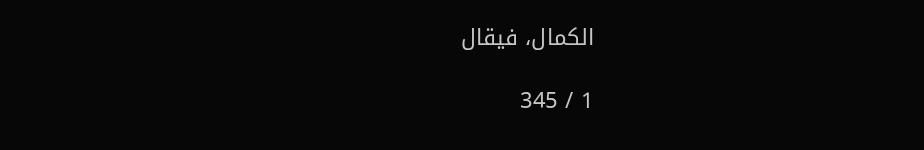الكمال، فيقال

1 / 345